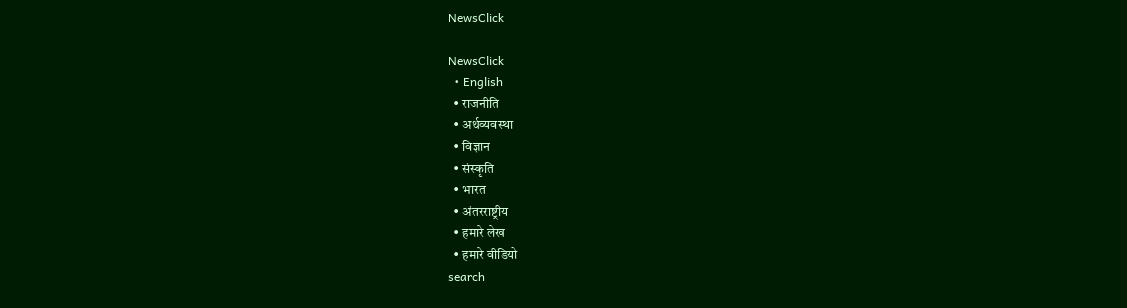NewsClick

NewsClick
  • English
  • राजनीति
  • अर्थव्यवस्था
  • विज्ञान
  • संस्कृति
  • भारत
  • अंतरराष्ट्रीय
  • हमारे लेख
  • हमारे वीडियो
search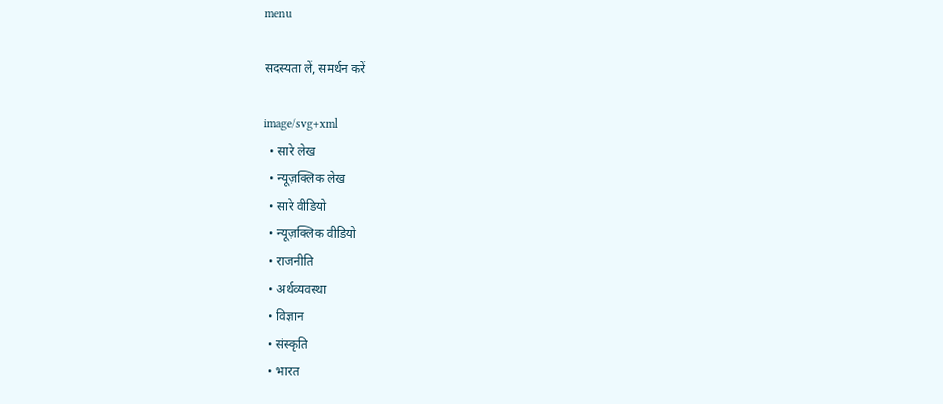menu

सदस्यता लें, समर्थन करें

image/svg+xml
  • सारे लेख
  • न्यूज़क्लिक लेख
  • सारे वीडियो
  • न्यूज़क्लिक वीडियो
  • राजनीति
  • अर्थव्यवस्था
  • विज्ञान
  • संस्कृति
  • भारत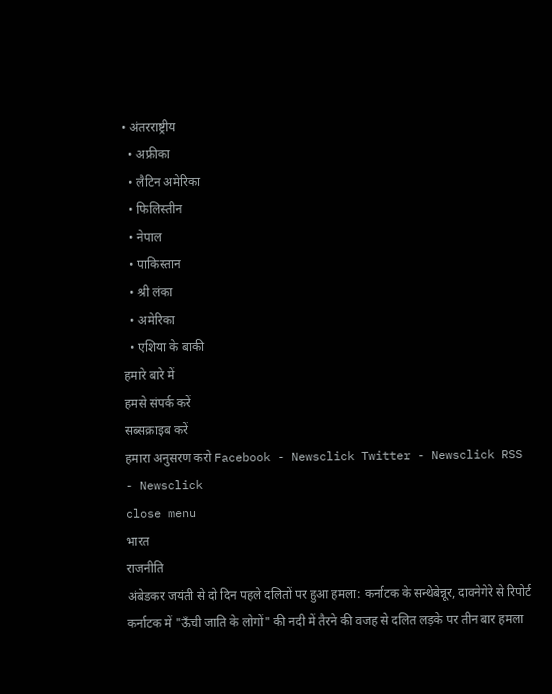• अंतरराष्ट्रीय
  • अफ्रीका
  • लैटिन अमेरिका
  • फिलिस्तीन
  • नेपाल
  • पाकिस्तान
  • श्री लंका
  • अमेरिका
  • एशिया के बाकी
हमारे बारे में
हमसे संपर्क करें
सब्सक्राइब करें
हमारा अनुसरण करो Facebook - Newsclick Twitter - Newsclick RSS - Newsclick
close menu
भारत
राजनीति
अंबेडकर जयंती से दो दिन पहले दलितों पर हुआ हमला: कर्नाटक के सन्थेबेन्नूर, दावनेगेरे से रिपोर्ट
कर्नाटक में "ऊँची जाति के लोगों" की नदी में तैरने की वजह से दलित लड़के पर तीन बार हमला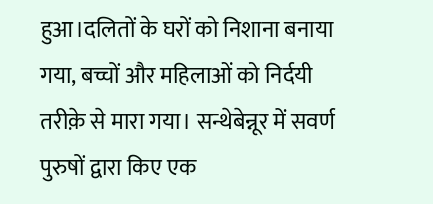हुआ।दलितों के घरों को निशाना बनाया गया, बच्चों और महिलाओं को निर्दयी तरीक़े से मारा गया। सन्थेबेन्नूर में सवर्ण पुरुषों द्वारा किए एक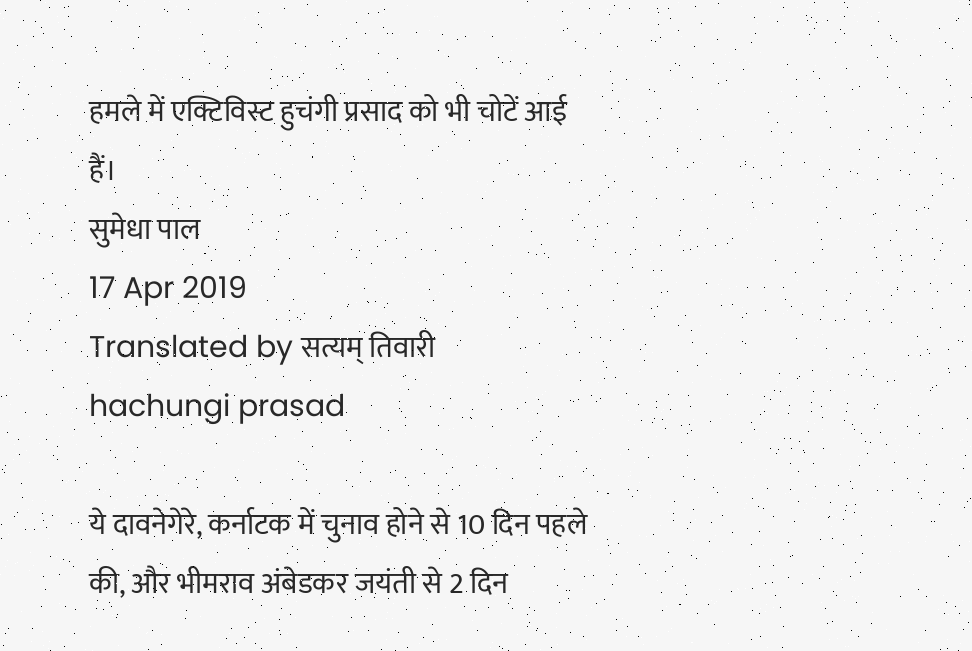हमले में एक्टिविस्ट हुचंगी प्रसाद को भी चोटें आई हैं।
सुमेधा पाल
17 Apr 2019
Translated by सत्यम् तिवारी
hachungi prasad

ये दावनेगेरे, कर्नाटक में चुनाव होने से 10 दिन पहले की, और भीमराव अंबेडकर जयंती से 2 दिन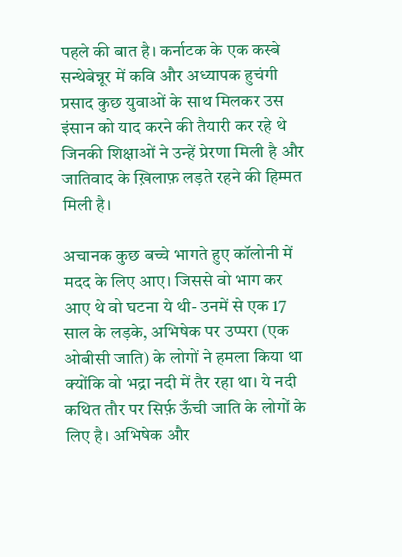पहले की बात है। कर्नाटक के एक कस्बे सन्थेबेन्नूर में कवि और अध्यापक हुचंगी प्रसाद कुछ युवाओं के साथ मिलकर उस इंसान को याद करने की तैयारी कर रहे थे जिनकी शिक्षाओं ने उन्हें प्रेरणा मिली है और जातिवाद के ख़िलाफ़ लड़ते रहने की हिम्मत मिली है।

अचानक कुछ बच्चे भागते हुए कॉलोनी में मदद के लिए आए। जिससे वो भाग कर आए थे वो घटना ये थी- उनमें से एक 17 साल के लड़के, अभिषेक पर उप्परा (एक ओबीसी जाति) के लोगों ने हमला किया था क्योंकि वो भद्रा नदी में तैर रहा था। ये नदी कथित तौर पर सिर्फ़ ऊँची जाति के लोगों के लिए है। अभिषेक और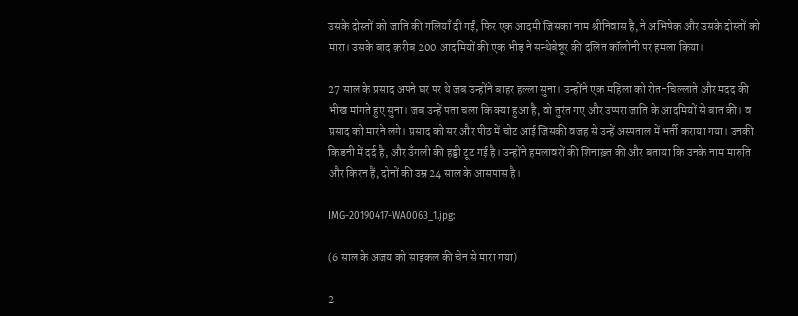उसके दोस्तों को जाति की गलियाँ दी गईं, फिर एक आदमी जिसका नाम श्रीनिवास है, ने अभिषेक और उसके दोस्तों को मारा। उसके बाद क़रीब 200 आदमियों की एक भीड़ ने सन्थेबेन्नूर की दलित कॉलोनी पर हमला किया।

27 साल के प्रसाद अपने घर पर थे जब उन्होंने बाहर हल्ला सुना। उन्होंने एक महिला को रोत-चिल्लाते और मदद की भीख मांगते हुए सुना। जब उन्हें पता चला कि क्या हुआ है, वो तुरंत गए और उप्परा जाति के आदमियों से बात की। व प्रसाद को मारने लगे। प्रसाद को सर और पीठ में चोट आई जिसकी वजह से उन्हें अस्पताल में भर्ती कराया गया। उनकी किडनी में दर्द है, और उँगली की हड्डी टूट गई है। उन्होंने हमलावरों की शिनाख़्त की और बताया कि उनके नाम मारुति और किरन हैं, दोनों की उम्र 24 साल के आसपास है।

IMG-20190417-WA0063_1.jpg:

(6 साल के अजय को साइकल की चेन से मारा गया)

2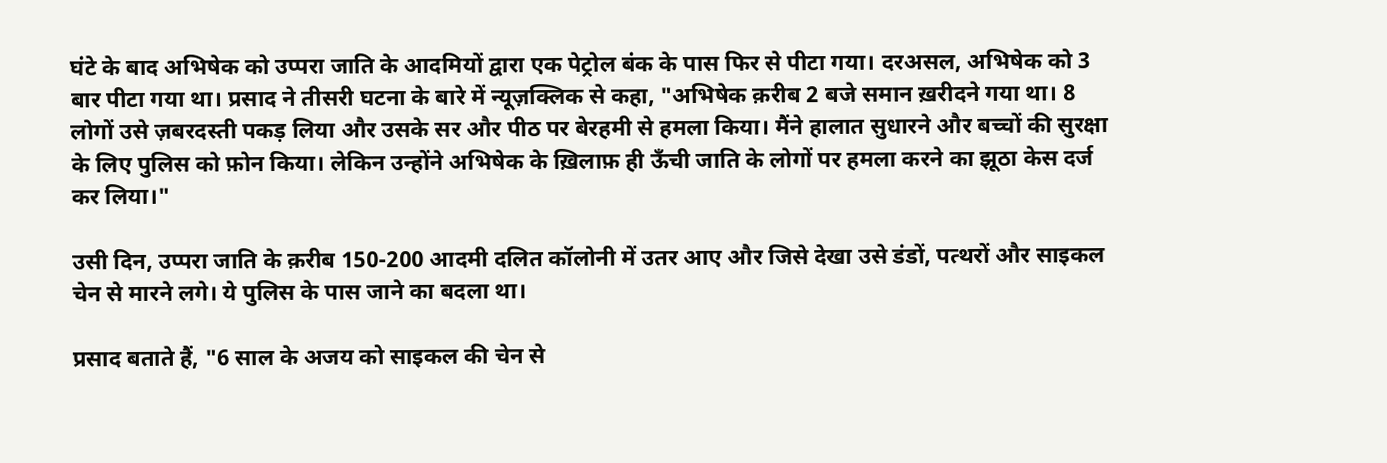घंटे के बाद अभिषेक को उप्परा जाति के आदमियों द्वारा एक पेट्रोल बंक के पास फिर से पीटा गया। दरअसल, अभिषेक को 3 बार पीटा गया था। प्रसाद ने तीसरी घटना के बारे में न्यूज़क्लिक से कहा, "अभिषेक क़रीब 2 बजे समान ख़रीदने गया था। 8 लोगों उसे ज़बरदस्ती पकड़ लिया और उसके सर और पीठ पर बेरहमी से हमला किया। मैंने हालात सुधारने और बच्चों की सुरक्षा के लिए पुलिस को फ़ोन किया। लेकिन उन्होंने अभिषेक के ख़िलाफ़ ही ऊँची जाति के लोगों पर हमला करने का झूठा केस दर्ज कर लिया।"

उसी दिन, उप्परा जाति के क़रीब 150-200 आदमी दलित कॉलोनी में उतर आए और जिसे देखा उसे डंडों, पत्थरों और साइकल चेन से मारने लगे। ये पुलिस के पास जाने का बदला था।

प्रसाद बताते हैं, "6 साल के अजय को साइकल की चेन से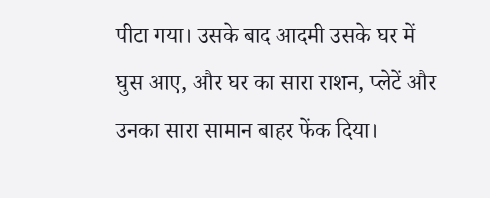पीटा गया। उसके बाद आदमी उसके घर में घुस आए, और घर का सारा राशन, प्लेटें और उनका सारा सामान बाहर फेंक दिया।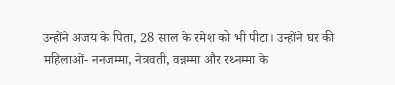उन्होंने अजय के पिता, 28 साल के रमेश को भी पीटा। उन्होंने घर की महिलाओं- ननजम्मा, नेत्रवती, वन्नम्मा और रथ्नम्मा के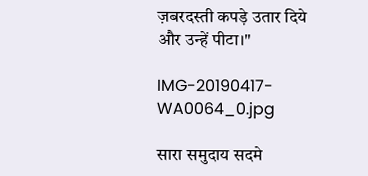ज़बरदस्ती कपड़े उतार दिये और उन्हें पीटा।"

IMG-20190417-WA0064_0.jpg

सारा समुदाय सदमे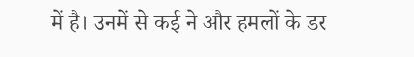में है। उनमें से कई ने और हमलों के डर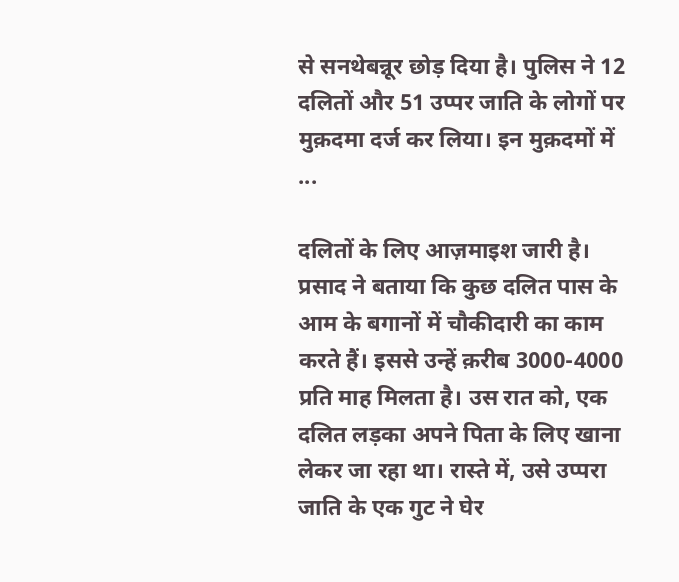से सनथेबन्नूर छोड़ दिया है। पुलिस ने 12 दलितों और 51 उप्पर जाति के लोगों पर मुक़दमा दर्ज कर लिया। इन मुक़दमों में ...

दलितों के लिए आज़माइश जारी है। प्रसाद ने बताया कि कुछ दलित पास के आम के बगानों में चौकीदारी का काम करते हैं। इससे उन्हें क़रीब 3000-4000 प्रति माह मिलता है। उस रात को, एक दलित लड़का अपने पिता के लिए खाना लेकर जा रहा था। रास्ते में, उसे उप्परा जाति के एक गुट ने घेर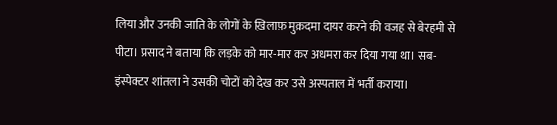लिया और उनकी जाति के लोगों के ख़िलाफ़ मुक़दमा दायर करने की वजह से बेरहमी से पीटा। प्रसाद ने बताया कि लड़के को मार-मार कर अधमरा कर दिया गया था। सब-इंस्पेक्टर शांतला ने उसकी चोटों को देख कर उसे अस्पताल में भर्ती कराया।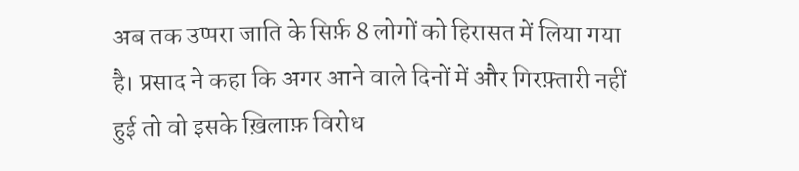अब तक उप्परा जाति के सिर्फ़ 8 लोगों को हिरासत में लिया गया है। प्रसाद ने कहा कि अगर आने वाले दिनों में और गिरफ़्तारी नहीं हुई तो वो इसके ख़िलाफ़ विरोध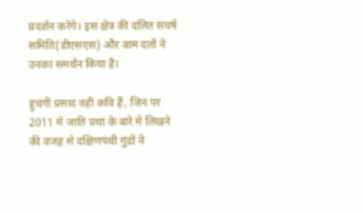प्रदर्शन करेंगे। इस क्षेत्र की दलित संघर्ष समिति(डीएसएस) और वाम दलों ने उनका समर्थन किया है।

हुचंगी प्रसाद वही कवि हैं, जिन पर 2011 में जाति प्रथा के बारे में लिखने की वजह से दक्षिणपंथी गुंडों ने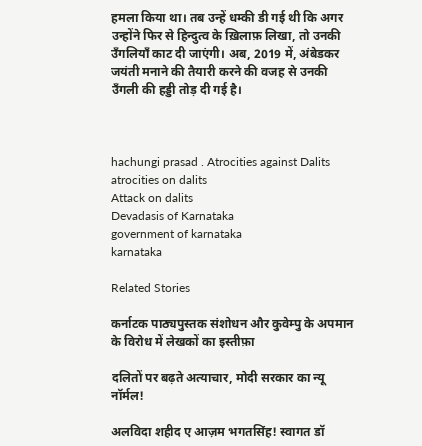हमला किया था। तब उन्हें धम्की डी गई थी कि अगर उन्होंने फिर से हिन्दुत्व के ख़िलाफ़ लिखा, तो उनकी उँगलियाँ काट दी जाएंगी। अब, 2019 में, अंबेडकर जयंती मनाने की तैयारी करने की वजह से उनकी उँगली की हड्डी तोड़ दी गई है।



hachungi prasad . Atrocities against Dalits
atrocities on dalits
Attack on dalits
Devadasis of Karnataka
government of karnataka
karnataka

Related Stories

कर्नाटक पाठ्यपुस्तक संशोधन और कुवेम्पु के अपमान के विरोध में लेखकों का इस्तीफ़ा

दलितों पर बढ़ते अत्याचार, मोदी सरकार का न्यू नॉर्मल!

अलविदा शहीद ए आज़म भगतसिंह! स्वागत डॉ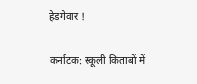हेडगेवार !

कर्नाटक: स्कूली किताबों में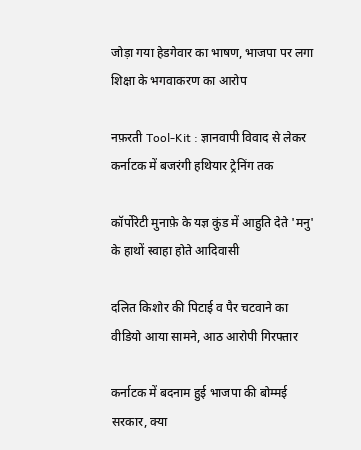जोड़ा गया हेडगेवार का भाषण, भाजपा पर लगा शिक्षा के भगवाकरण का आरोप

नफ़रती Tool-Kit : ज्ञानवापी विवाद से लेकर कर्नाटक में बजरंगी हथियार ट्रेनिंग तक

कॉर्पोरेटी मुनाफ़े के यज्ञ कुंड में आहुति देते 'मनु' के हाथों स्वाहा होते आदिवासी

दलित किशोर की पिटाई व पैर चटवाने का वीडियो आया सामने, आठ आरोपी गिरफ्तार

कर्नाटक में बदनाम हुई भाजपा की बोम्मई सरकार, क्या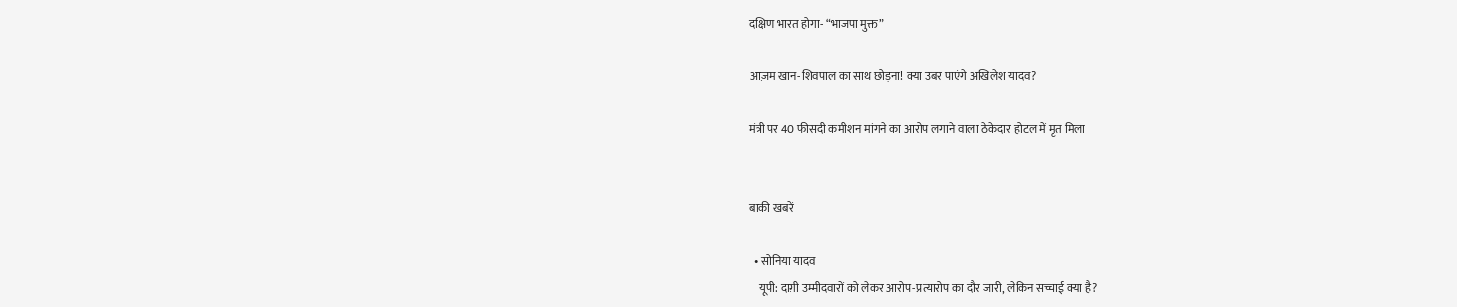दक्षिण भारत होगा- “भाजपा मुक्त”

आज़म खान-शिवपाल का साथ छोड़ना! क्या उबर पाएंगे अखिलेश यादव?

मंत्री पर 40 फीसदी कमीशन मांगने का आरोप लगाने वाला ठेकेदार होटल में मृत मिला


बाकी खबरें

  • सोनिया यादव
    यूपी: दाग़ी उम्मीदवारों को लेकर आरोप-प्रत्यारोप का दौर जारी, लेकिन सच्चाई क्या है?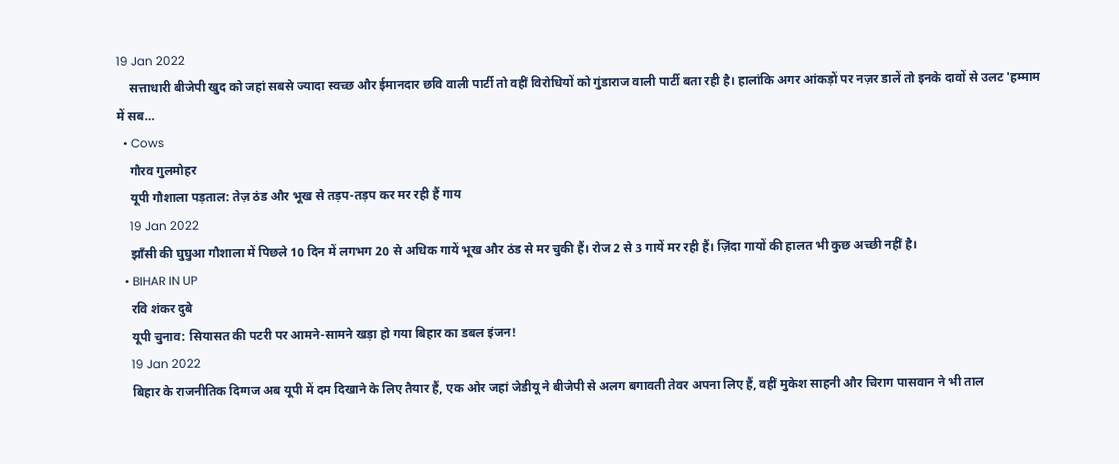19 Jan 2022
    सत्ताधारी बीजेपी खुद को जहां सबसे ज्यादा स्वच्छ और ईमानदार छवि वाली पार्टी तो वहीं विरोधियों को गुंडाराज वाली पार्टी बता रही है। हालांकि अगर आंकड़ों पर नज़र डालें तो इनके दावों से उलट 'हम्माम में सब…
  • Cows
    गौरव गुलमोहर
    यूपी गौशाला पड़ताल: तेज़ ठंड और भूख से तड़प-तड़प कर मर रही हैं गाय
    19 Jan 2022
    झाँसी की घुघुआ गौशाला में पिछले 10 दिन में लगभग 20 से अधिक गायें भूख और ठंड से मर चुकी हैं। रोज 2 से 3 गायें मर रही हैं। ज़िंदा गायों की हालत भी कुछ अच्छी नहीं है।
  • BIHAR IN UP
    रवि शंकर दुबे
    यूपी चुनाव: सियासत की पटरी पर आमने-सामने खड़ा हो गया बिहार का डबल इंजन!
    19 Jan 2022
    बिहार के राजनीतिक दिग्गज अब यूपी में दम दिखाने के लिए तैयार हैं, एक ओर जहां जेडीयू ने बीजेपी से अलग बगावती तेवर अपना लिए हैं, वहीं मुकेश साहनी और चिराग पासवान ने भी ताल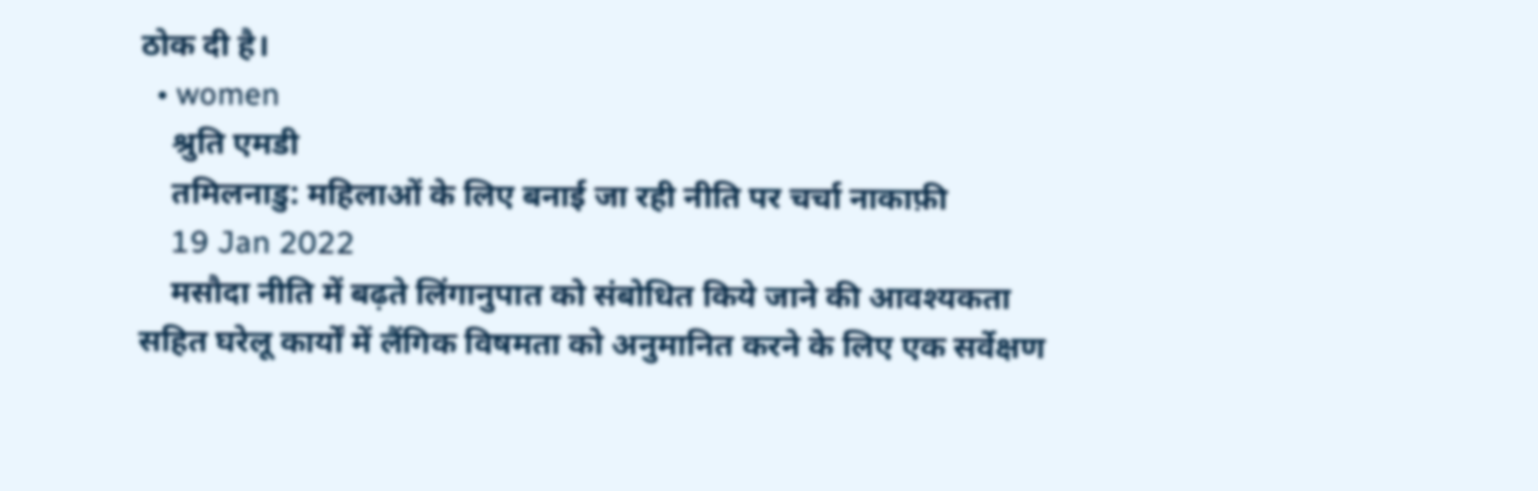ठोक दी है।
  • women
    श्रुति एमडी
    तमिलनाडु: महिलाओं के लिए बनाई जा रही नीति पर चर्चा नाकाफ़ी
    19 Jan 2022
    मसौदा नीति में बढ़ते लिंगानुपात को संबोधित किये जाने की आवश्यकता सहित घरेलू कार्यों में लैंगिक विषमता को अनुमानित करने के लिए एक सर्वेक्षण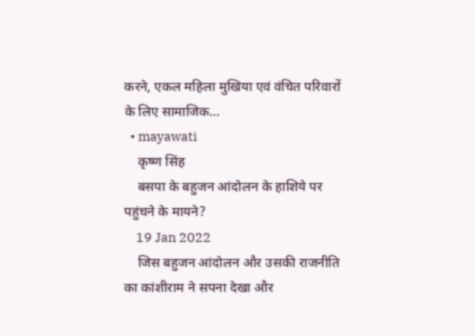करने, एकल महिला मुखिया एवं वंचित परिवारों के लिए सामाजिक…
  • mayawati
    कृष्ण सिंह
    बसपा के बहुजन आंदोलन के हाशिये पर पहुंचने के मायने?
    19 Jan 2022
    जिस बहुजन आंदोलन और उसकी राजनीति का कांशीराम ने सपना देखा और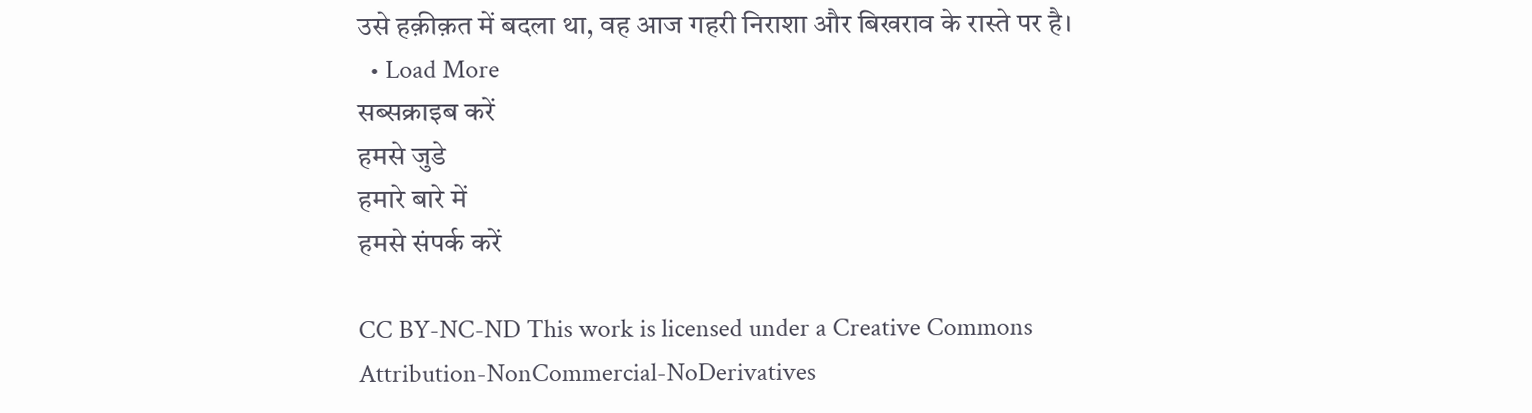उसे हक़ीक़त में बदला था, वह आज गहरी निराशा और बिखराव के रास्ते पर है।
  • Load More
सब्सक्राइब करें
हमसे जुडे
हमारे बारे में
हमसे संपर्क करें

CC BY-NC-ND This work is licensed under a Creative Commons Attribution-NonCommercial-NoDerivatives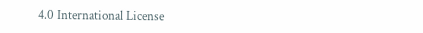4.0 International License